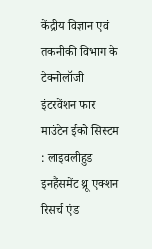केंद्रीय विज्ञान एवं तकनीकी विभाग के टेक्नोलॉजी इंटरवेंशन फार माउंटेन ईको सिस्टम : लाइवलीहुड इनहैंसमेंट थ्रू एक्शन रिसर्च एंड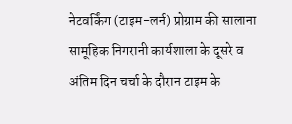नेटवर्किंग (टाइम-लर्न) प्रोग्राम की सालाना सामूहिक निगरानी कार्यशाला के दूसरे व अंतिम दिन चर्चा के दौरान टाइम के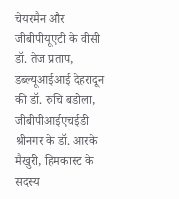चेयरमैन और जीबीपीयूएटी के वीसी डॉ. तेज प्रताप,
डब्ल्यूआईआई देहरादून की डॉ. रुचि बडोला, जीबीपीआईएचईडी श्रीनगर के डॉ. आरके मैखुरी, हिमकास्ट के सदस्य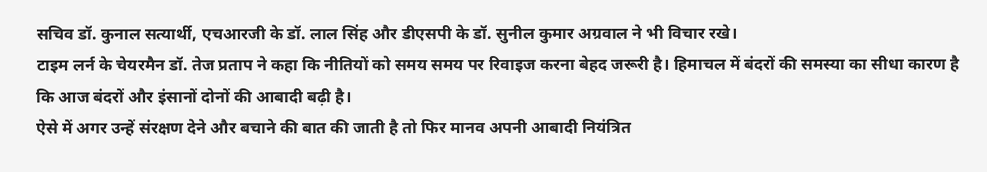सचिव डॉ. कुनाल सत्यार्थी, एचआरजी के डॉ. लाल सिंह और डीएसपी के डॉ. सुनील कुमार अग्रवाल ने भी विचार रखे।
टाइम लर्न के चेयरमैन डॉ. तेज प्रताप ने कहा कि नीतियों को समय समय पर रिवाइज करना बेहद जरूरी है। हिमाचल में बंदरों की समस्या का सीधा कारण है कि आज बंदरों और इंसानों दोनों की आबादी बढ़ी है।
ऐसे में अगर उन्हें संरक्षण देने और बचाने की बात की जाती है तो फिर मानव अपनी आबादी नियंत्रित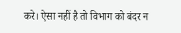करे। ऐसा नहीं है तो विभाग को बंदर न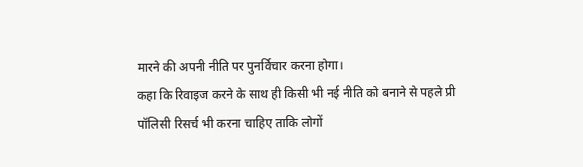मारने की अपनी नीति पर पुनर्विचार करना होगा।
कहा कि रिवाइज करने के साथ ही किसी भी नई नीति को बनाने से पहले प्री पॉलिसी रिसर्च भी करना चाहिए ताकि लोगों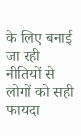के लिए बनाई जा रही नीतियों से लोगों को सही फायदा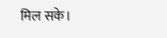मिल सके।